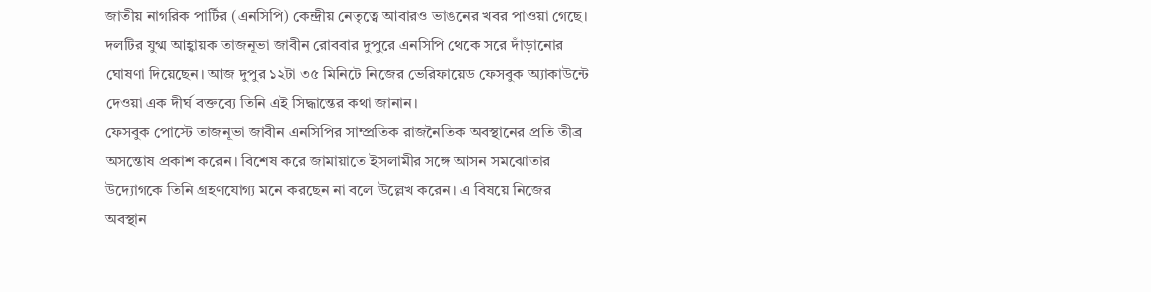জাতীয় নাগরিক পার্টির (এনসিপি) কেন্দ্রীয় নেতৃত্বে আবারও ভাঙনের খবর পাওয়া গেছে। দলটির যুগ্ম আহ্বায়ক তাজনূভা জাবীন রোববার দুপুরে এনসিপি থেকে সরে দাঁড়ানোর ঘোষণা দিয়েছেন। আজ দুপুর ১২টা ৩৫ মিনিটে নিজের ভেরিফায়েড ফেসবুক অ্যাকাউন্টে দেওয়া এক দীর্ঘ বক্তব্যে তিনি এই সিদ্ধান্তের কথা জানান।
ফেসবুক পোস্টে তাজনূভা জাবীন এনসিপির সাম্প্রতিক রাজনৈতিক অবস্থানের প্রতি তীব্র অসন্তোষ প্রকাশ করেন। বিশেষ করে জামায়াতে ইসলামীর সঙ্গে আসন সমঝোতার উদ্যোগকে তিনি গ্রহণযোগ্য মনে করছেন না বলে উল্লেখ করেন। এ বিষয়ে নিজের অবস্থান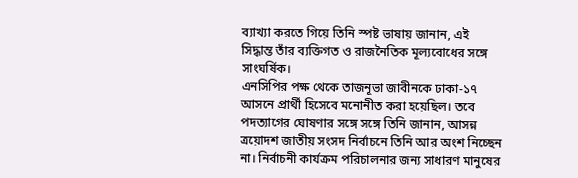ব্যাখ্যা করতে গিয়ে তিনি স্পষ্ট ভাষায় জানান, এই সিদ্ধান্ত তাঁর ব্যক্তিগত ও রাজনৈতিক মূল্যবোধের সঙ্গে সাংঘর্ষিক।
এনসিপির পক্ষ থেকে তাজনূভা জাবীনকে ঢাকা-১৭ আসনে প্রার্থী হিসেবে মনোনীত করা হয়েছিল। তবে পদত্যাগের ঘোষণার সঙ্গে সঙ্গে তিনি জানান, আসন্ন ত্রয়োদশ জাতীয় সংসদ নির্বাচনে তিনি আর অংশ নিচ্ছেন না। নির্বাচনী কার্যক্রম পরিচালনার জন্য সাধারণ মানুষের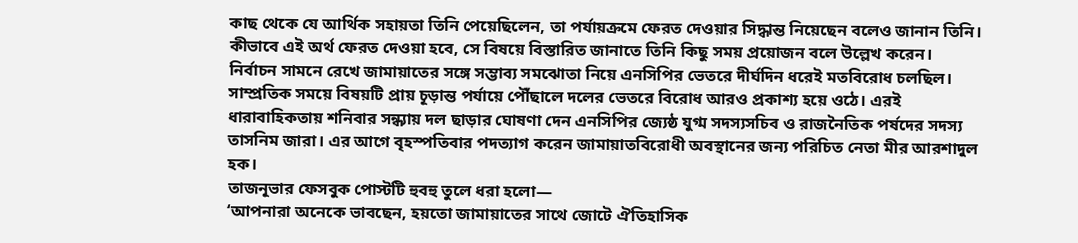কাছ থেকে যে আর্থিক সহায়তা তিনি পেয়েছিলেন, তা পর্যায়ক্রমে ফেরত দেওয়ার সিদ্ধান্ত নিয়েছেন বলেও জানান তিনি। কীভাবে এই অর্থ ফেরত দেওয়া হবে, সে বিষয়ে বিস্তারিত জানাতে তিনি কিছু সময় প্রয়োজন বলে উল্লেখ করেন।
নির্বাচন সামনে রেখে জামায়াতের সঙ্গে সম্ভাব্য সমঝোতা নিয়ে এনসিপির ভেতরে দীর্ঘদিন ধরেই মতবিরোধ চলছিল। সাম্প্রতিক সময়ে বিষয়টি প্রায় চূড়ান্ত পর্যায়ে পৌঁছালে দলের ভেতরে বিরোধ আরও প্রকাশ্য হয়ে ওঠে। এরই ধারাবাহিকতায় শনিবার সন্ধ্যায় দল ছাড়ার ঘোষণা দেন এনসিপির জ্যেষ্ঠ যুগ্ম সদস্যসচিব ও রাজনৈতিক পর্ষদের সদস্য তাসনিম জারা। এর আগে বৃহস্পতিবার পদত্যাগ করেন জামায়াতবিরোধী অবস্থানের জন্য পরিচিত নেতা মীর আরশাদুল হক।
তাজনূভার ফেসবুক পোস্টটি হুবহু তুলে ধরা হলো—
‘আপনারা অনেকে ভাবছেন, হয়তো জামায়াতের সাথে জোটে ঐতিহাসিক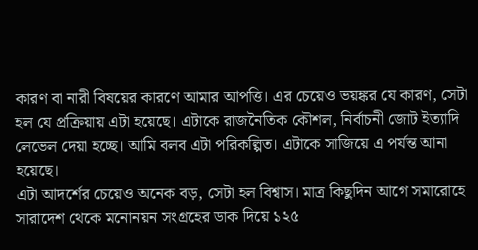কারণ বা নারী বিষয়ের কারণে আমার আপত্তি। এর চেয়েও ভয়ঙ্কর যে কারণ, সেটা হল যে প্রক্রিয়ায় এটা হয়েছে। এটাকে রাজনৈতিক কৌশল, নির্বাচনী জোট ইত্যাদি লেভেল দেয়া হচ্ছে। আমি বলব এটা পরিকল্পিত। এটাকে সাজিয়ে এ পর্যন্ত আনা হয়েছে।
এটা আদর্শের চেয়েও অনেক বড়, সেটা হল বিশ্বাস। মাত্র কিছুদিন আগে সমারোহে সারাদেশ থেকে মনোনয়ন সংগ্রহের ডাক দিয়ে ১২৫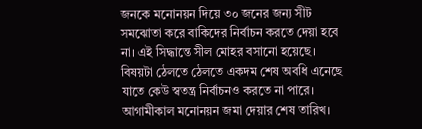জনকে মনোনয়ন দিয়ে ৩০ জনের জন্য সীট সমঝোতা করে বাকিদের নির্বাচন করতে দেয়া হবে না। এই সিদ্ধান্তে সীল মোহর বসানো হয়েছে। বিষয়টা ঠেলতে ঠেলতে একদম শেষ অবধি এনেছে যাতে কেউ স্বতন্ত্র নির্বাচনও করতে না পারে। আগামীকাল মনোনয়ন জমা দেয়ার শেষ তারিখ।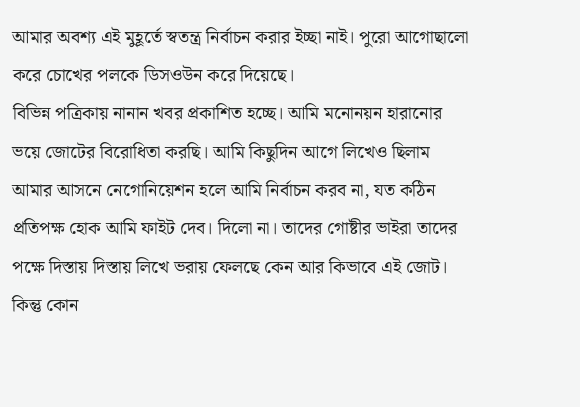আমার অবশ্য এই মুহূর্তে স্বতন্ত্র নির্বাচন করার ইচ্ছা নাই। পুরো আগোছালো করে চোখের পলকে ডিসওউন করে দিয়েছে।
বিভিন্ন পত্রিকায় নানান খবর প্রকাশিত হচ্ছে। আমি মনোনয়ন হারানোর ভয়ে জোটের বিরোধিতা করছি। আমি কিছুদিন আগে লিখেও ছিলাম আমার আসনে নেগোনিয়েশন হলে আমি নির্বাচন করব না, যত কঠিন প্রতিপক্ষ হোক আমি ফাইট দেব। দিলো না। তাদের গোষ্টীর ভাইরা তাদের পক্ষে দিস্তায় দিস্তায় লিখে ভরায় ফেলছে কেন আর কিভাবে এই জোট। কিন্তু কোন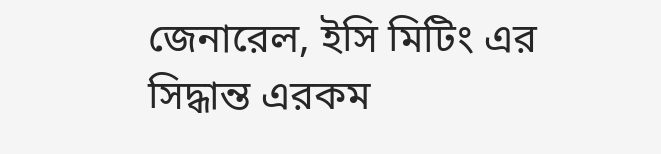জেনারেল, ইসি মিটিং এর সিদ্ধান্ত এরকম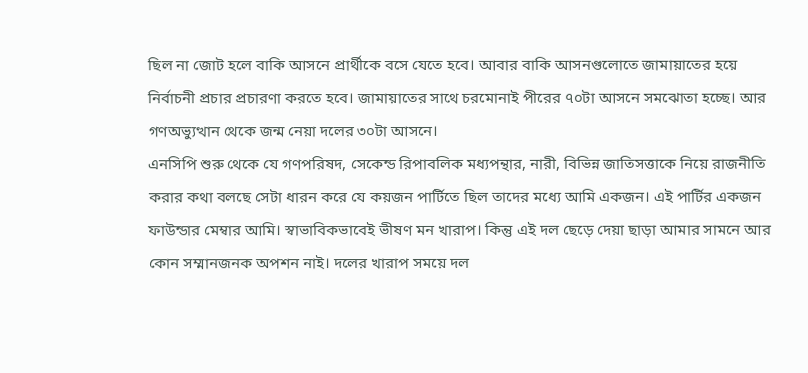ছিল না জোট হলে বাকি আসনে প্রার্থীকে বসে যেতে হবে। আবার বাকি আসনগুলোতে জামায়াতের হয়ে নির্বাচনী প্রচার প্রচারণা করতে হবে। জামায়াতের সাথে চরমোনাই পীরের ৭০টা আসনে সমঝোতা হচ্ছে। আর গণঅভ্যুত্থান থেকে জন্ম নেয়া দলের ৩০টা আসনে।
এনসিপি শুরু থেকে যে গণপরিষদ, সেকেন্ড রিপাবলিক মধ্যপন্থার, নারী, বিভিন্ন জাতিসত্তাকে নিয়ে রাজনীতি করার কথা বলছে সেটা ধারন করে যে কয়জন পার্টিতে ছিল তাদের মধ্যে আমি একজন। এই পার্টির একজন ফাউন্ডার মেম্বার আমি। স্বাভাবিকভাবেই ভীষণ মন খারাপ। কিন্তু এই দল ছেড়ে দেয়া ছাড়া আমার সামনে আর কোন সম্মানজনক অপশন নাই। দলের খারাপ সময়ে দল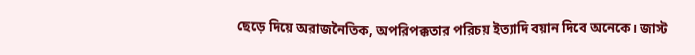ছেড়ে দিয়ে অরাজনৈতিক, অপরিপক্কতার পরিচয় ইত্যাদি বয়ান দিবে অনেকে। জাস্ট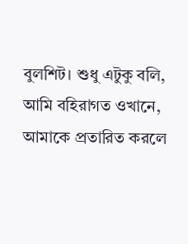বুলশিট। শুধু এটুকু বলি, আমি বহিরাগত ওখানে, আমাকে প্রতারিত করলে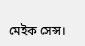মেইক সেন্স।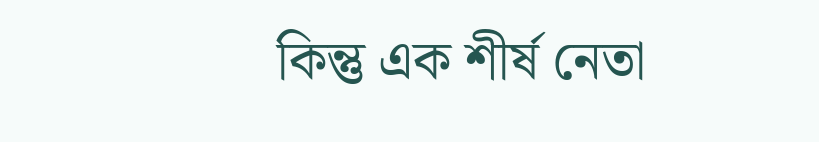কিন্তু এক শীর্ষ নেতা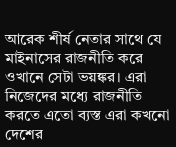আরেক শীর্ষ নেতার সাথে যে মাইনাসের রাজনীতি করে ওখানে সেটা ভয়ঙ্কর। এরা নিজেদের মধ্যে রাজনীতি করতে এতো ব্যস্ত এরা কখনো দেশের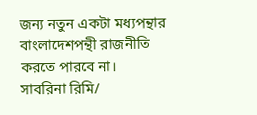জন্য নতুন একটা মধ্যপন্থার বাংলাদেশপন্থী রাজনীতি করতে পারবে না।
সাবরিনা রিমি/